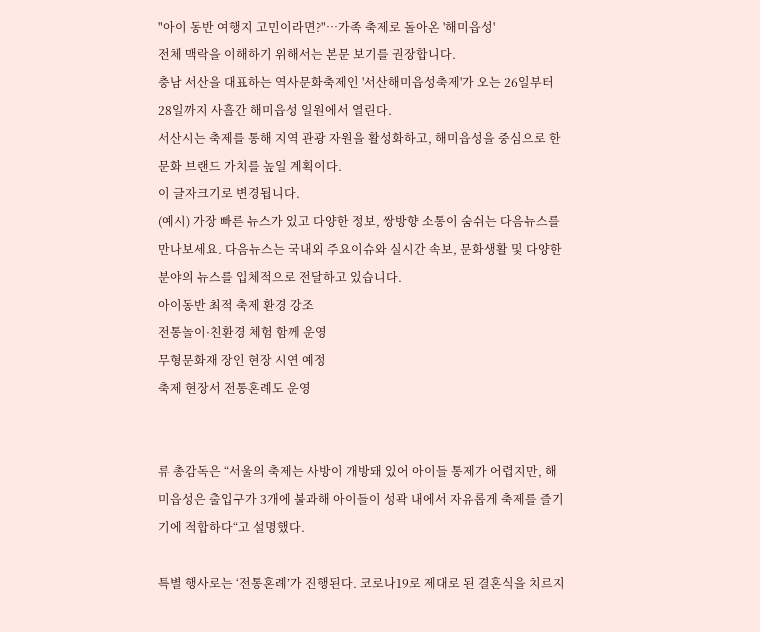"아이 동반 여행지 고민이라면?"…가족 축제로 돌아온 '해미읍성'
전체 맥락을 이해하기 위해서는 본문 보기를 권장합니다.
충남 서산을 대표하는 역사문화축제인 '서산해미읍성축제'가 오는 26일부터 28일까지 사흘간 해미읍성 일원에서 열린다.
서산시는 축제를 통해 지역 관광 자원을 활성화하고, 해미읍성을 중심으로 한 문화 브랜드 가치를 높일 계획이다.
이 글자크기로 변경됩니다.
(예시) 가장 빠른 뉴스가 있고 다양한 정보, 쌍방향 소통이 숨쉬는 다음뉴스를 만나보세요. 다음뉴스는 국내외 주요이슈와 실시간 속보, 문화생활 및 다양한 분야의 뉴스를 입체적으로 전달하고 있습니다.
아이동반 최적 축제 환경 강조
전통놀이·친환경 체험 함께 운영
무형문화재 장인 현장 시연 예정
축제 현장서 전통혼례도 운영


류 총감독은 “서울의 축제는 사방이 개방돼 있어 아이들 통제가 어렵지만, 해미읍성은 출입구가 3개에 불과해 아이들이 성곽 내에서 자유롭게 축제를 즐기기에 적합하다“고 설명했다.

특별 행사로는 ‘전통혼례’가 진행된다. 코로나19로 제대로 된 결혼식을 치르지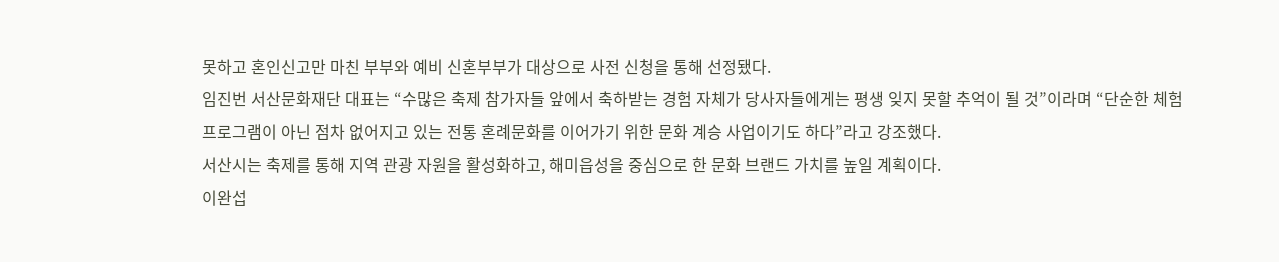못하고 혼인신고만 마친 부부와 예비 신혼부부가 대상으로 사전 신청을 통해 선정됐다.
임진번 서산문화재단 대표는 “수많은 축제 참가자들 앞에서 축하받는 경험 자체가 당사자들에게는 평생 잊지 못할 추억이 될 것”이라며 “단순한 체험 프로그램이 아닌 점차 없어지고 있는 전통 혼례문화를 이어가기 위한 문화 계승 사업이기도 하다”라고 강조했다.
서산시는 축제를 통해 지역 관광 자원을 활성화하고, 해미읍성을 중심으로 한 문화 브랜드 가치를 높일 계획이다.
이완섭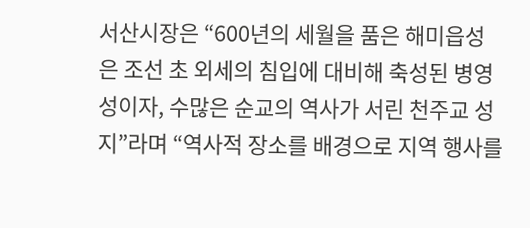서산시장은 “600년의 세월을 품은 해미읍성은 조선 초 외세의 침입에 대비해 축성된 병영성이자, 수많은 순교의 역사가 서린 천주교 성지”라며 “역사적 장소를 배경으로 지역 행사를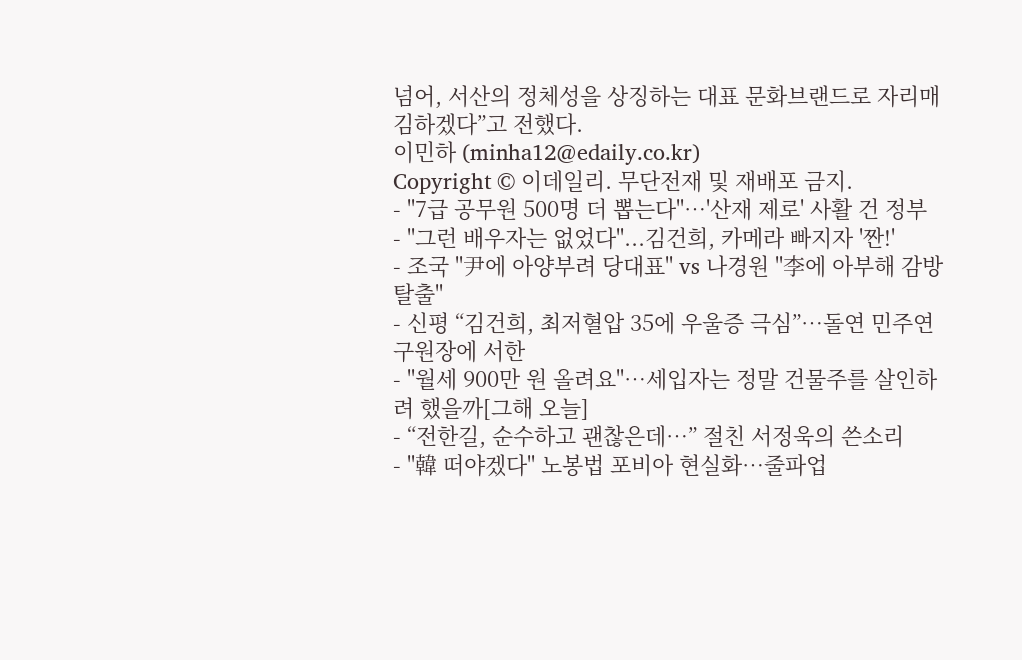넘어, 서산의 정체성을 상징하는 대표 문화브랜드로 자리매김하겠다”고 전했다.
이민하 (minha12@edaily.co.kr)
Copyright © 이데일리. 무단전재 및 재배포 금지.
- "7급 공무원 500명 더 뽑는다"…'산재 제로' 사활 건 정부
- "그런 배우자는 없었다"...김건희, 카메라 빠지자 '짠!'
- 조국 "尹에 아양부려 당대표" vs 나경원 "李에 아부해 감방탈출"
- 신평 “김건희, 최저혈압 35에 우울증 극심”…돌연 민주연구원장에 서한
- "월세 900만 원 올려요"…세입자는 정말 건물주를 살인하려 했을까[그해 오늘]
- “전한길, 순수하고 괜찮은데…” 절친 서정욱의 쓴소리
- "韓 떠야겠다" 노봉법 포비아 현실화…줄파업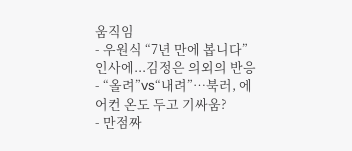움직임
- 우원식 “7년 만에 봅니다” 인사에...김정은 의외의 반응
- “올려”vs“내려”…북러, 에어컨 온도 두고 기싸움?
- 만점짜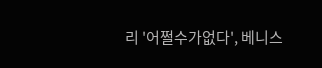리 '어쩔수가없다', 베니스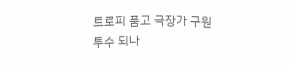트로피 품고 극장가 구원투수 되나